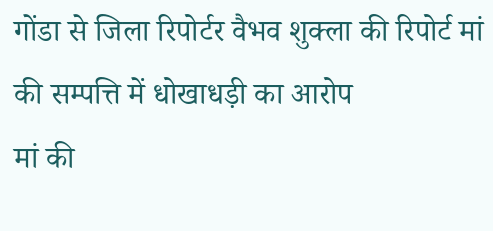गोंडा से जिला रिपोर्टर वैभव शुक्ला की रिपोर्ट मां की सम्पत्ति में धोखाधड़ी का आरोप
मां की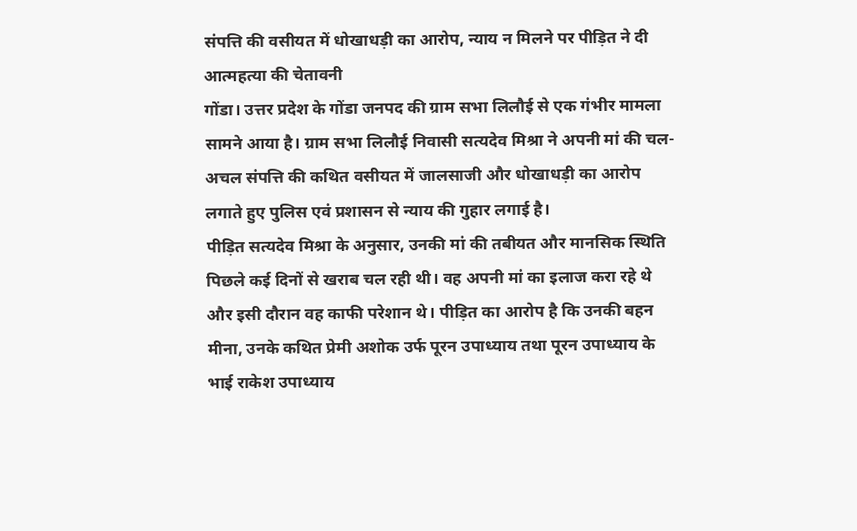संपत्ति की वसीयत में धोखाधड़ी का आरोप, न्याय न मिलने पर पीड़ित ने दी आत्महत्या की चेतावनी
गोंडा। उत्तर प्रदेश के गोंडा जनपद की ग्राम सभा लिलौई से एक गंभीर मामला सामने आया है। ग्राम सभा लिलौई निवासी सत्यदेव मिश्रा ने अपनी मां की चल-अचल संपत्ति की कथित वसीयत में जालसाजी और धोखाधड़ी का आरोप लगाते हुए पुलिस एवं प्रशासन से न्याय की गुहार लगाई है।
पीड़ित सत्यदेव मिश्रा के अनुसार, उनकी मां की तबीयत और मानसिक स्थिति पिछले कई दिनों से खराब चल रही थी। वह अपनी मां का इलाज करा रहे थे और इसी दौरान वह काफी परेशान थे। पीड़ित का आरोप है कि उनकी बहन मीना, उनके कथित प्रेमी अशोक उर्फ पूरन उपाध्याय तथा पूरन उपाध्याय के भाई राकेश उपाध्याय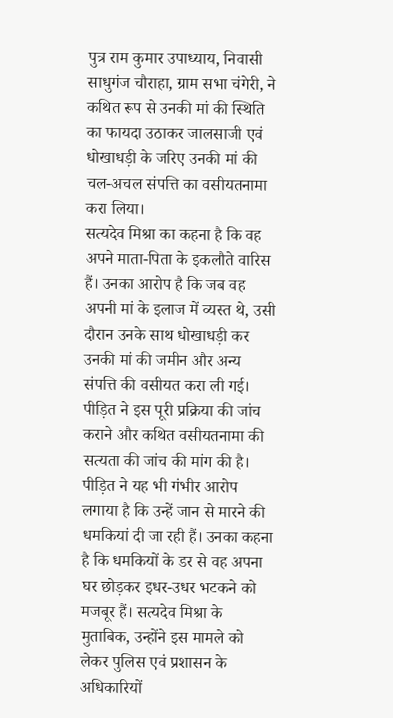पुत्र राम कुमार उपाध्याय, निवासी साधुगंज चौराहा, ग्राम सभा चंगेरी, ने कथित रूप से उनकी मां की स्थिति का फायदा उठाकर जालसाजी एवं धोखाधड़ी के जरिए उनकी मां की चल-अचल संपत्ति का वसीयतनामा करा लिया।
सत्यदेव मिश्रा का कहना है कि वह अपने माता-पिता के इकलौते वारिस हैं। उनका आरोप है कि जब वह अपनी मां के इलाज में व्यस्त थे, उसी दौरान उनके साथ धोखाधड़ी कर उनकी मां की जमीन और अन्य संपत्ति की वसीयत करा ली गई। पीड़ित ने इस पूरी प्रक्रिया की जांच कराने और कथित वसीयतनामा की सत्यता की जांच की मांग की है।
पीड़ित ने यह भी गंभीर आरोप लगाया है कि उन्हें जान से मारने की धमकियां दी जा रही हैं। उनका कहना है कि धमकियों के डर से वह अपना घर छोड़कर इधर-उधर भटकने को मजबूर हैं। सत्यदेव मिश्रा के मुताबिक, उन्होंने इस मामले को लेकर पुलिस एवं प्रशासन के अधिकारियों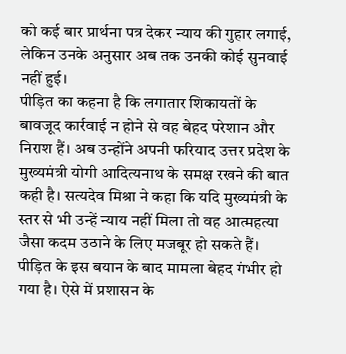को कई बार प्रार्थना पत्र देकर न्याय की गुहार लगाई, लेकिन उनके अनुसार अब तक उनकी कोई सुनवाई नहीं हुई।
पीड़ित का कहना है कि लगातार शिकायतों के बावजूद कार्रवाई न होने से वह बेहद परेशान और निराश हैं। अब उन्होंने अपनी फरियाद उत्तर प्रदेश के मुख्यमंत्री योगी आदित्यनाथ के समक्ष रखने की बात कही है। सत्यदेव मिश्रा ने कहा कि यदि मुख्यमंत्री के स्तर से भी उन्हें न्याय नहीं मिला तो वह आत्महत्या जैसा कदम उठाने के लिए मजबूर हो सकते हैं।
पीड़ित के इस बयान के बाद मामला बेहद गंभीर हो गया है। ऐसे में प्रशासन के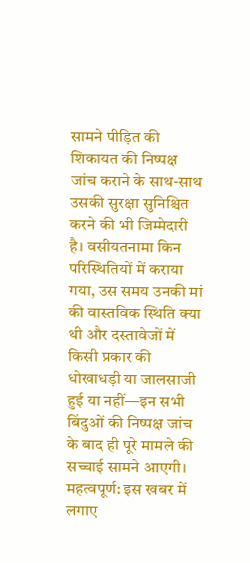सामने पीड़ित की शिकायत की निष्पक्ष जांच कराने के साथ-साथ उसकी सुरक्षा सुनिश्चित करने की भी जिम्मेदारी है। वसीयतनामा किन परिस्थितियों में कराया गया, उस समय उनकी मां की वास्तविक स्थिति क्या थी और दस्तावेजों में किसी प्रकार की धोखाधड़ी या जालसाजी हुई या नहीं—इन सभी बिंदुओं की निष्पक्ष जांच के बाद ही पूरे मामले की सच्चाई सामने आएगी।
महत्वपूर्ण: इस खबर में लगाए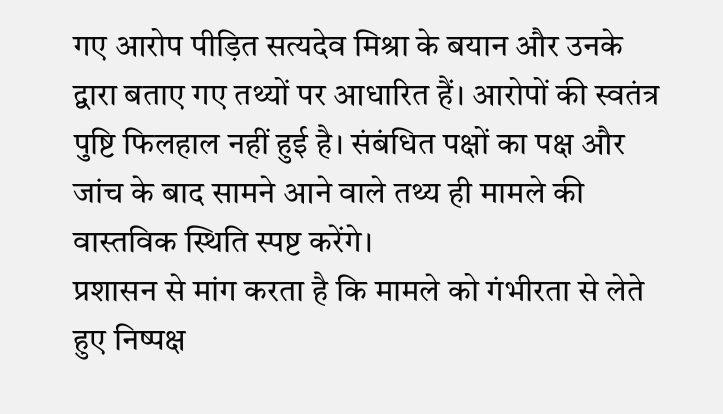गए आरोप पीड़ित सत्यदेव मिश्रा के बयान और उनके द्वारा बताए गए तथ्यों पर आधारित हैं। आरोपों की स्वतंत्र पुष्टि फिलहाल नहीं हुई है। संबंधित पक्षों का पक्ष और जांच के बाद सामने आने वाले तथ्य ही मामले की वास्तविक स्थिति स्पष्ट करेंगे।
प्रशासन से मांग करता है कि मामले को गंभीरता से लेते हुए निष्पक्ष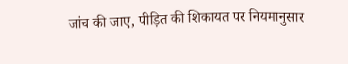जांच की जाए, पीड़ित की शिकायत पर नियमानुसार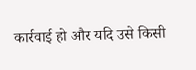कार्रवाई हो और यदि उसे किसी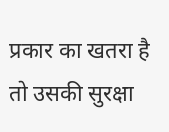प्रकार का खतरा है तो उसकी सुरक्षा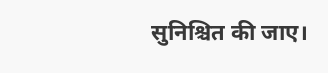सुनिश्चित की जाए।